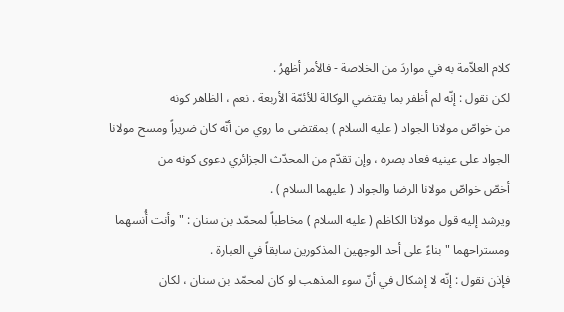كلام العلاّمة به في مواردَ من الخلاصة - فالأمر أظهرُ .
لكن نقول : إنّه لم أظفر بما يقتضي الوكالة للأئمّة الأربعة . نعم ، الظاهر كونه
من خواصّ مولانا الجواد ( عليه السلام ) بمقتضى ما روي من أنّه كان ضريراً ومسح مولانا
الجواد على عينيه فعاد بصره ، وإن تقدّم من المحدّث الجزائري دعوى كونه من
أخصّ خواصّ مولانا الرضا والجواد ( عليهما السلام ) .
ويرشد إليه قول مولانا الكاظم ( عليه السلام ) مخاطباً لمحمّد بن سنان : " وأنت أُنسهما
ومستراحهما " بناءً على أحد الوجهين المذكورين سابقاً في العبارة .
فإذن نقول : إنّه لا إشكال في أنّ سوء المذهب لو كان لمحمّد بن سنان ، لكان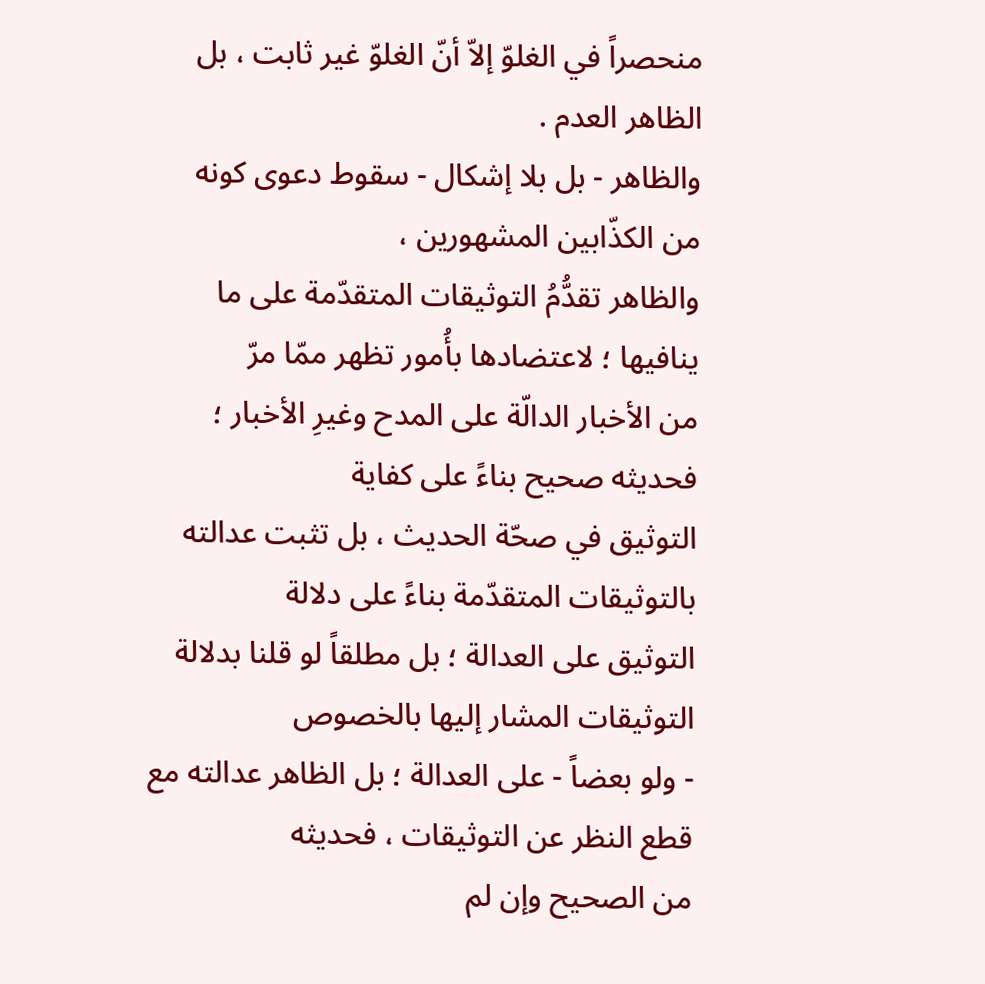منحصراً في الغلوّ إلاّ أنّ الغلوّ غير ثابت ، بل الظاهر العدم .
والظاهر - بل بلا إشكال - سقوط دعوى كونه من الكذّابين المشهورين ،
والظاهر تقدُّمُ التوثيقات المتقدّمة على ما ينافيها ؛ لاعتضادها بأُمور تظهر ممّا مرّ
من الأخبار الدالّة على المدح وغيرِ الأخبار ؛ فحديثه صحيح بناءً على كفاية
التوثيق في صحّة الحديث ، بل تثبت عدالته بالتوثيقات المتقدّمة بناءً على دلالة
التوثيق على العدالة ؛ بل مطلقاً لو قلنا بدلالة التوثيقات المشار إليها بالخصوص
- ولو بعضاً - على العدالة ؛ بل الظاهر عدالته مع قطع النظر عن التوثيقات ، فحديثه
من الصحيح وإن لم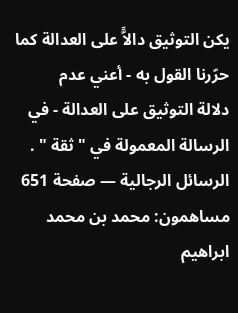يكن التوثيق دالاًّ على العدالة كما حرّرنا القول به - أعني عدم
دلالة التوثيق على العدالة - في الرسالة المعمولة في " ثقة " .
الرسائل الرجالية — صفحة 651
مساهمون: محمد بن محمد ابراهيم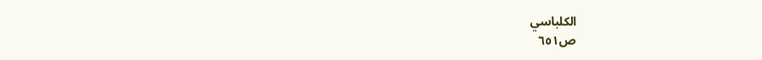الكلباسي
ص٦٥١